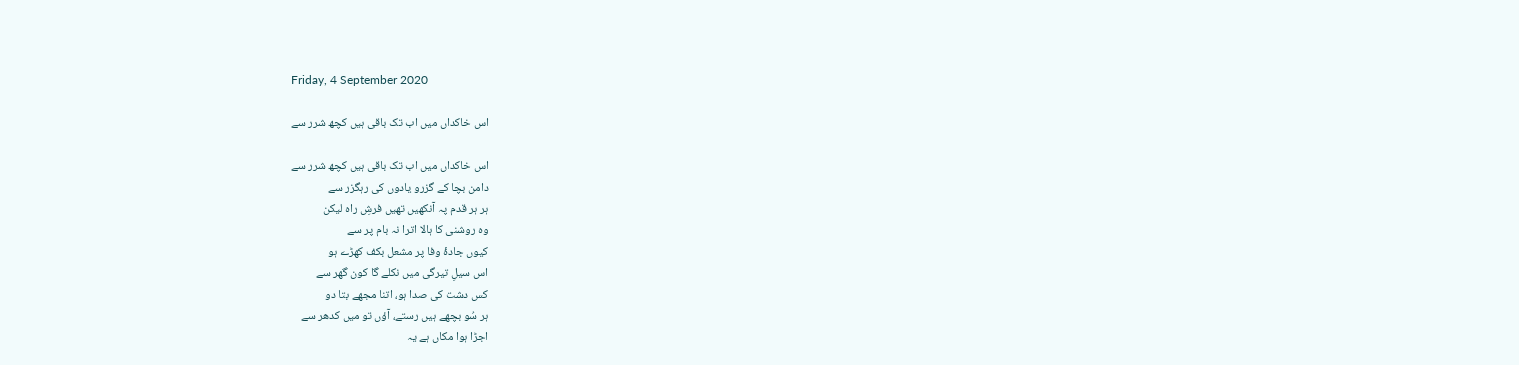Friday, 4 September 2020

اس خاکداں میں اب تک باقی ہیں کچھ شرر سے

اس خاکداں میں اب تک باقی ہیں کچھ شرر سے
دامن بچا کے گزرو یادوں کی رہگزر سے
ہر ہر قدم پہ آنکھیں تھیں فرشِ راہ لیکن
وہ روشنی کا ہالا اترا نہ بام پر سے
کیوں جادۂ وفا پر مشعل بکف کھڑے ہو
اس سیلِ تیرگی میں نکلے گا کون گھر سے
کس دشت کی صدا ہو، اتنا مجھے بتا دو
ہر سُو بچھے ہیں رستے، آؤں تو میں کدھر سے
اجڑا ہوا مکاں ہے یہ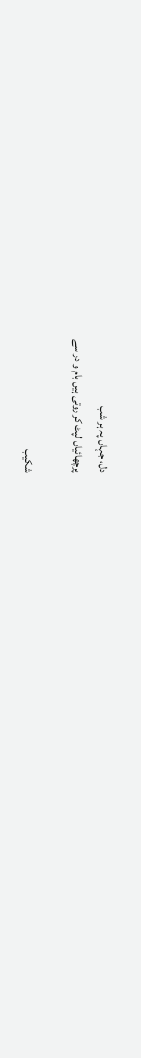دل، جہاں پہ ہر شب
پرچھائیاں لپٹ کر روتی ہیں بام و در سے

شکیب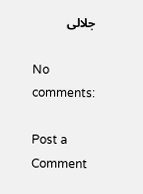جلالی

No comments:

Post a Comment